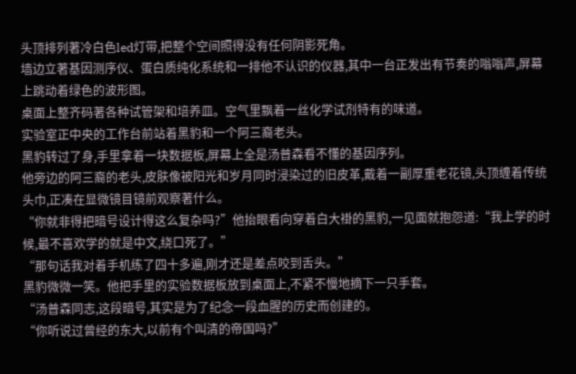头顶排列著冷白色led灯带,把整个空间照得没有任何阴影死角。
墙边立著基因测序仪、蛋白质纯化系统和一排他不认识的仪器,其中一台正发出有节奏的嗡嗡声,屏幕上跳动着绿色的波形图。
桌面上整齐码著各种试管架和培养皿。空气里飘着一丝化学试剂特有的味道。
实验室正中央的工作台前站着黑豹和一个阿三裔老头。
黑豹转过了身,手里拿着一块数据板,屏幕上全是汤普森看不懂的基因序列。
他旁边的阿三裔的老头,皮肤像被阳光和岁月同时浸染过的旧皮革,戴着一副厚重老花镜,头顶缠着传统头巾,正凑在显微镜目镜前观察著什么。
“你就非得把暗号设计得这么复杂吗?”他抬眼看向穿着白大褂的黑豹,一见面就抱怨道:“我上学的时候,最不喜欢学的就是中文,绕口死了。”
“那句话我对着手机练了四十多遍,刚才还是差点咬到舌头。”
黑豹微微一笑。他把手里的实验数据板放到桌面上,不紧不慢地摘下一只手套。
“汤普森同志,这段暗号,其实是为了纪念一段血腥的历史而创建的。
“你听说过曾经的东大,以前有个叫清的帝国吗?”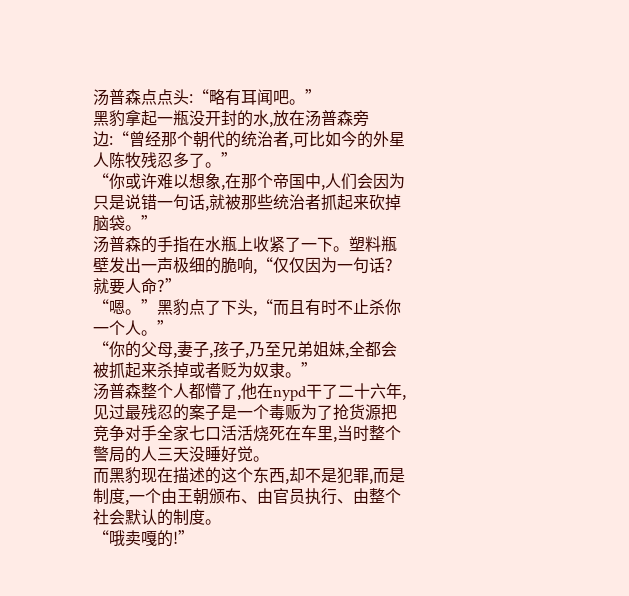汤普森点点头:“略有耳闻吧。”
黑豹拿起一瓶没开封的水,放在汤普森旁边:“曾经那个朝代的统治者,可比如今的外星人陈牧残忍多了。”
“你或许难以想象,在那个帝国中,人们会因为只是说错一句话,就被那些统治者抓起来砍掉脑袋。”
汤普森的手指在水瓶上收紧了一下。塑料瓶壁发出一声极细的脆响,“仅仅因为一句话?就要人命?”
“嗯。”黑豹点了下头,“而且有时不止杀你一个人。”
“你的父母,妻子,孩子,乃至兄弟姐妹,全都会被抓起来杀掉或者贬为奴隶。”
汤普森整个人都懵了,他在nypd干了二十六年,见过最残忍的案子是一个毒贩为了抢货源把竞争对手全家七口活活烧死在车里,当时整个警局的人三天没睡好觉。
而黑豹现在描述的这个东西,却不是犯罪,而是制度,一个由王朝颁布、由官员执行、由整个社会默认的制度。
“哦卖嘎的!”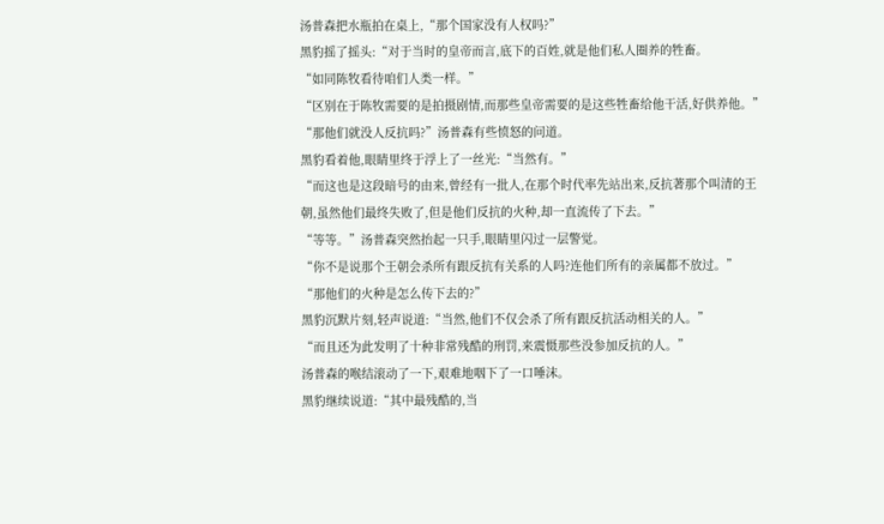汤普森把水瓶拍在桌上,“那个国家没有人权吗?”
黑豹摇了摇头:“对于当时的皇帝而言,底下的百姓,就是他们私人圈养的牲畜。
“如同陈牧看待咱们人类一样。”
“区别在于陈牧需要的是拍摄剧情,而那些皇帝需要的是这些牲畜给他干活,好供养他。”
“那他们就没人反抗吗?”汤普森有些愤怒的问道。
黑豹看着他,眼睛里终于浮上了一丝光:“当然有。”
“而这也是这段暗号的由来,曾经有一批人,在那个时代率先站出来,反抗著那个叫清的王朝,虽然他们最终失败了,但是他们反抗的火种,却一直流传了下去。”
“等等。”汤普森突然抬起一只手,眼睛里闪过一层警觉。
“你不是说那个王朝会杀所有跟反抗有关系的人吗?连他们所有的亲属都不放过。”
“那他们的火种是怎么传下去的?”
黑豹沉默片刻,轻声说道:“当然,他们不仅会杀了所有跟反抗活动相关的人。”
“而且还为此发明了十种非常残酷的刑罚,来震慑那些没参加反抗的人。”
汤普森的喉结滚动了一下,艰难地咽下了一口唾沫。
黑豹继续说道:“其中最残酷的,当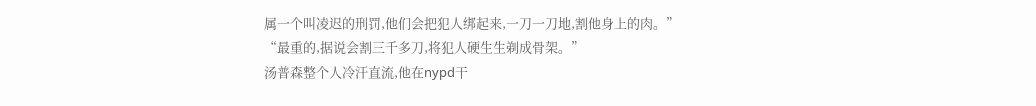属一个叫凌迟的刑罚,他们会把犯人绑起来,一刀一刀地,割他身上的肉。”
“最重的,据说会割三千多刀,将犯人硬生生剃成骨架。”
汤普森整个人冷汗直流,他在nypd干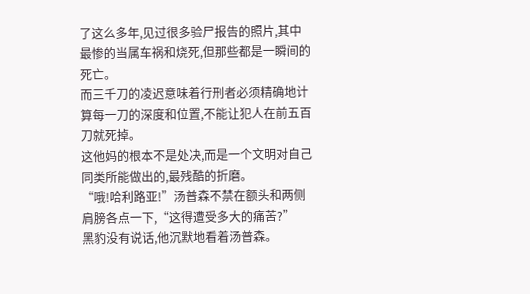了这么多年,见过很多验尸报告的照片,其中最惨的当属车祸和烧死,但那些都是一瞬间的死亡。
而三千刀的凌迟意味着行刑者必须精确地计算每一刀的深度和位置,不能让犯人在前五百刀就死掉。
这他妈的根本不是处决,而是一个文明对自己同类所能做出的,最残酷的折磨。
“哦!哈利路亚!”汤普森不禁在额头和两侧肩膀各点一下,“这得遭受多大的痛苦?”
黑豹没有说话,他沉默地看着汤普森。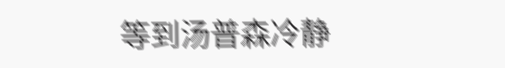等到汤普森冷静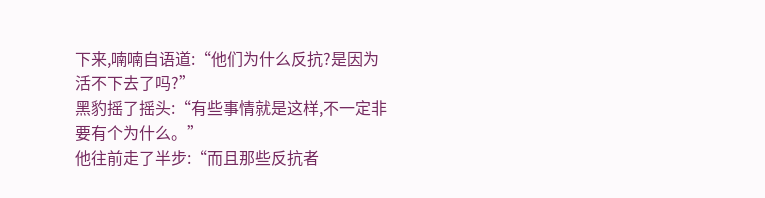下来,喃喃自语道:“他们为什么反抗?是因为活不下去了吗?”
黑豹摇了摇头:“有些事情就是这样,不一定非要有个为什么。”
他往前走了半步:“而且那些反抗者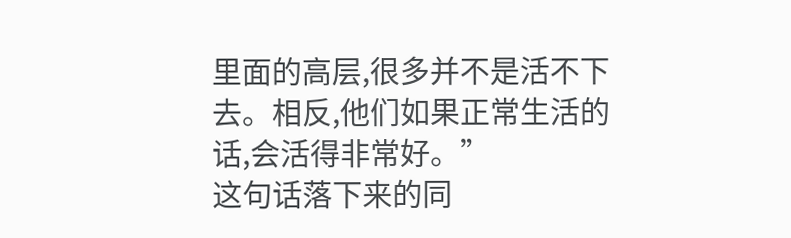里面的高层,很多并不是活不下去。相反,他们如果正常生活的话,会活得非常好。”
这句话落下来的同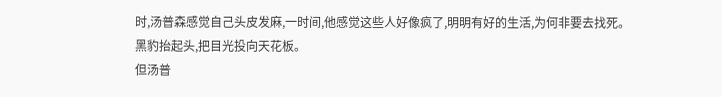时,汤普森感觉自己头皮发麻,一时间,他感觉这些人好像疯了,明明有好的生活,为何非要去找死。
黑豹抬起头,把目光投向天花板。
但汤普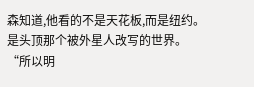森知道,他看的不是天花板,而是纽约。是头顶那个被外星人改写的世界。
“所以明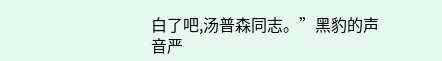白了吧,汤普森同志。”黑豹的声音严